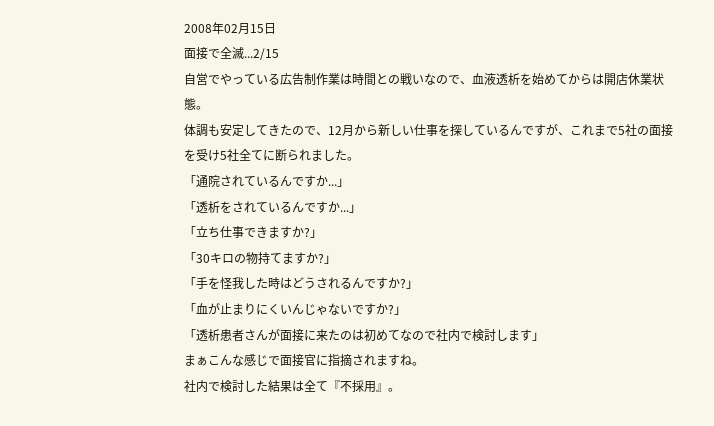2008年02月15日
面接で全滅...2/15
自営でやっている広告制作業は時間との戦いなので、血液透析を始めてからは開店休業状態。
体調も安定してきたので、12月から新しい仕事を探しているんですが、これまで5社の面接を受け5社全てに断られました。
「通院されているんですか...」
「透析をされているんですか...」
「立ち仕事できますか?」
「30キロの物持てますか?」
「手を怪我した時はどうされるんですか?」
「血が止まりにくいんじゃないですか?」
「透析患者さんが面接に来たのは初めてなので社内で検討します」
まぁこんな感じで面接官に指摘されますね。
社内で検討した結果は全て『不採用』。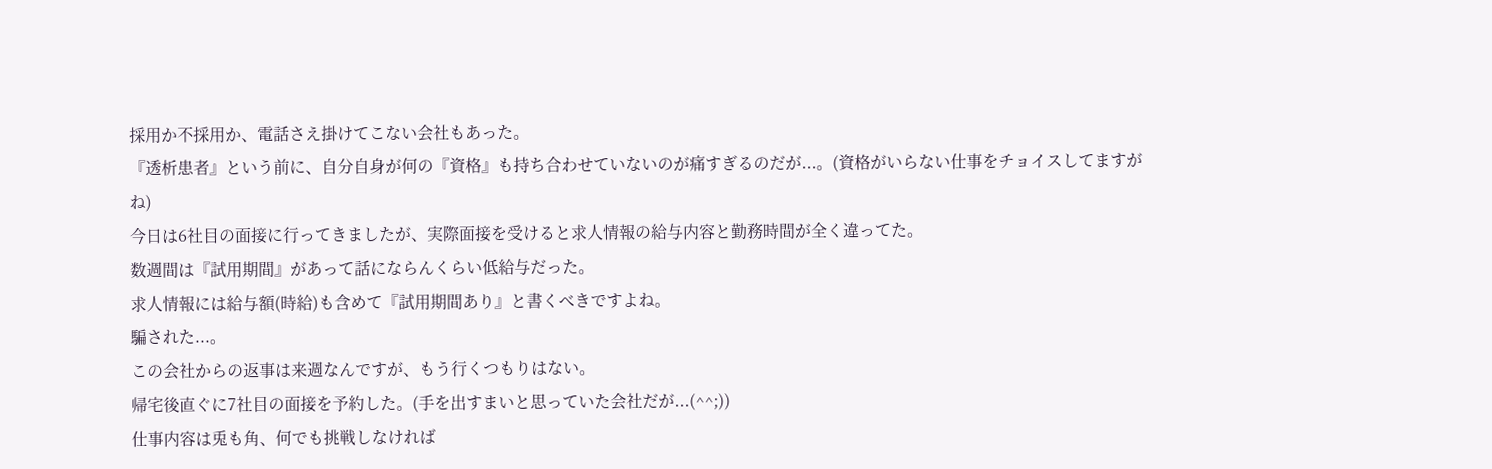採用か不採用か、電話さえ掛けてこない会社もあった。
『透析患者』という前に、自分自身が何の『資格』も持ち合わせていないのが痛すぎるのだが...。(資格がいらない仕事をチョイスしてますがね)
今日は6社目の面接に行ってきましたが、実際面接を受けると求人情報の給与内容と勤務時間が全く違ってた。
数週間は『試用期間』があって話にならんくらい低給与だった。
求人情報には給与額(時給)も含めて『試用期間あり』と書くべきですよね。
騙された...。
この会社からの返事は来週なんですが、もう行くつもりはない。
帰宅後直ぐに7社目の面接を予約した。(手を出すまいと思っていた会社だが...(^^;))
仕事内容は兎も角、何でも挑戦しなければ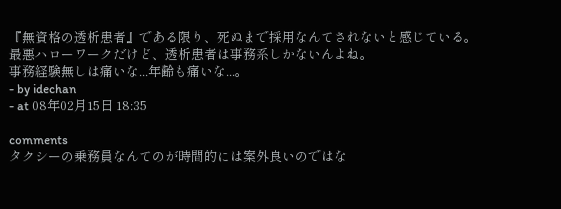『無資格の透析患者』である限り、死ぬまで採用なんてされないと感じている。
最悪ハローワークだけど、透析患者は事務系しかないんよね。
事務経験無しは痛いな...年齢も痛いな...。
- by idechan
- at 08年02月15日 18:35

comments
タクシーの乗務員なんてのが時間的には案外良いのではな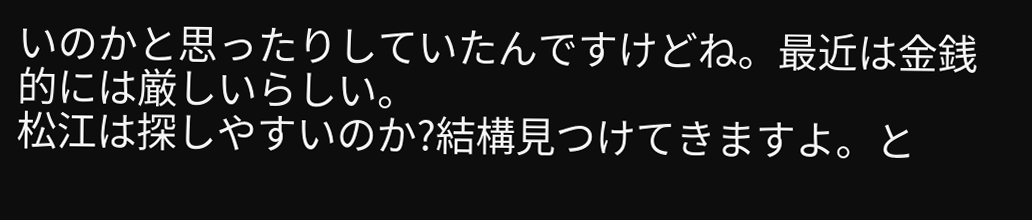いのかと思ったりしていたんですけどね。最近は金銭的には厳しいらしい。
松江は探しやすいのか?結構見つけてきますよ。と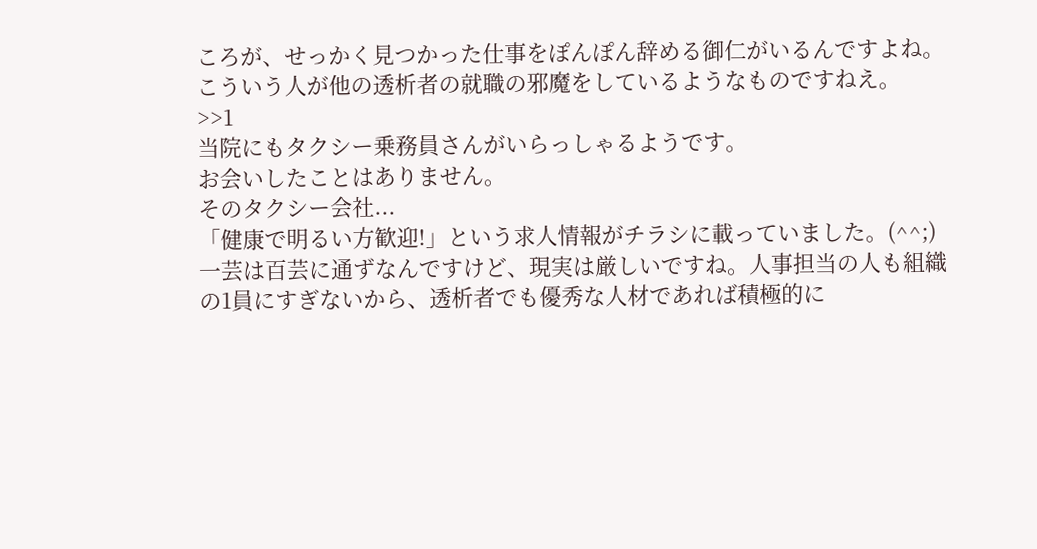ころが、せっかく見つかった仕事をぽんぽん辞める御仁がいるんですよね。こういう人が他の透析者の就職の邪魔をしているようなものですねえ。
>>1
当院にもタクシー乗務員さんがいらっしゃるようです。
お会いしたことはありません。
そのタクシー会社...
「健康で明るい方歓迎!」という求人情報がチラシに載っていました。(^^;)
一芸は百芸に通ずなんですけど、現実は厳しいですね。人事担当の人も組織の1員にすぎないから、透析者でも優秀な人材であれば積極的に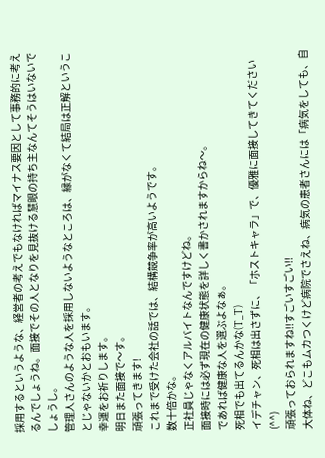採用するというような、経営者の考えでもなければマイナス要因として事務的に考えるんでしょうね。面接でその人となりを見抜ける慧眼の持ち主なんてそうはいないでしょうし。
管理人さんのような人を採用しないようなところは、縁がなくて結局は正解ということじゃないかとおもいます。
幸運をお祈りします。
明日また面接で〜す。
頑張ってきます!
これまで受けた会社の話では、結構競争率が高いようです。
数十倍かな。
正社員じゃなくアルバイトなんですけどね。
面接時には必ず現在の健康状態を詳しく書かされますからね〜。
であれば健康な人を選ぶよなぁ。
死相でも出てるんかな(T_T)
イデチャン、死相は出さずに、「ホストキャラ」で、優雅に面接してきてください(^^)
頑張っておられますね!!すごいすごい!!
大体ね、どこもムカつくけど病院でさえね、病気の患者さんには「病気をしても、自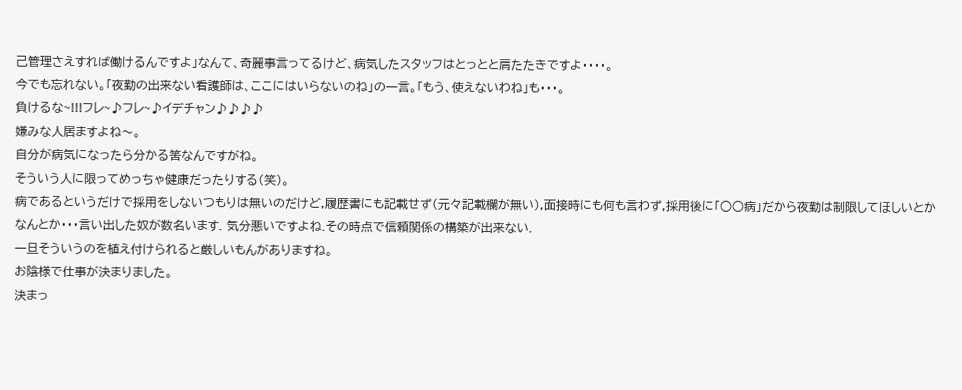己管理さえすれば働けるんですよ」なんて、奇麗事言ってるけど、病気したスタッフはとっとと肩たたきですよ・・・・。
今でも忘れない。「夜勤の出来ない看護師は、ここにはいらないのね」の一言。「もう、使えないわね」も・・・。
負けるな~!!!フレ~♪フレ~♪イデチャン♪♪♪♪
嫌みな人居ますよね〜。
自分が病気になったら分かる筈なんですがね。
そういう人に限ってめっちゃ健康だったりする(笑)。
病であるというだけで採用をしないつもりは無いのだけど,履歴書にも記載せず(元々記載欄が無い),面接時にも何も言わず,採用後に「○○病」だから夜勤は制限してほしいとかなんとか・・・言い出した奴が数名います. 気分悪いですよね.その時点で信頼関係の構築が出来ない.
一旦そういうのを植え付けられると厳しいもんがありますね。
お陰様で仕事が決まりました。
決まっ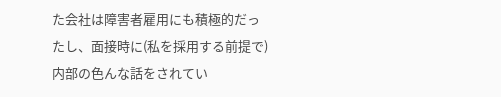た会社は障害者雇用にも積極的だったし、面接時に(私を採用する前提で)内部の色んな話をされてい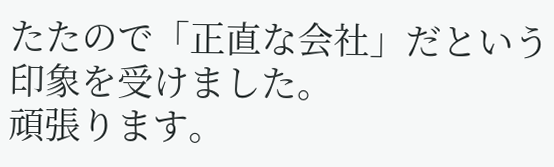たたので「正直な会社」だという印象を受けました。
頑張ります。